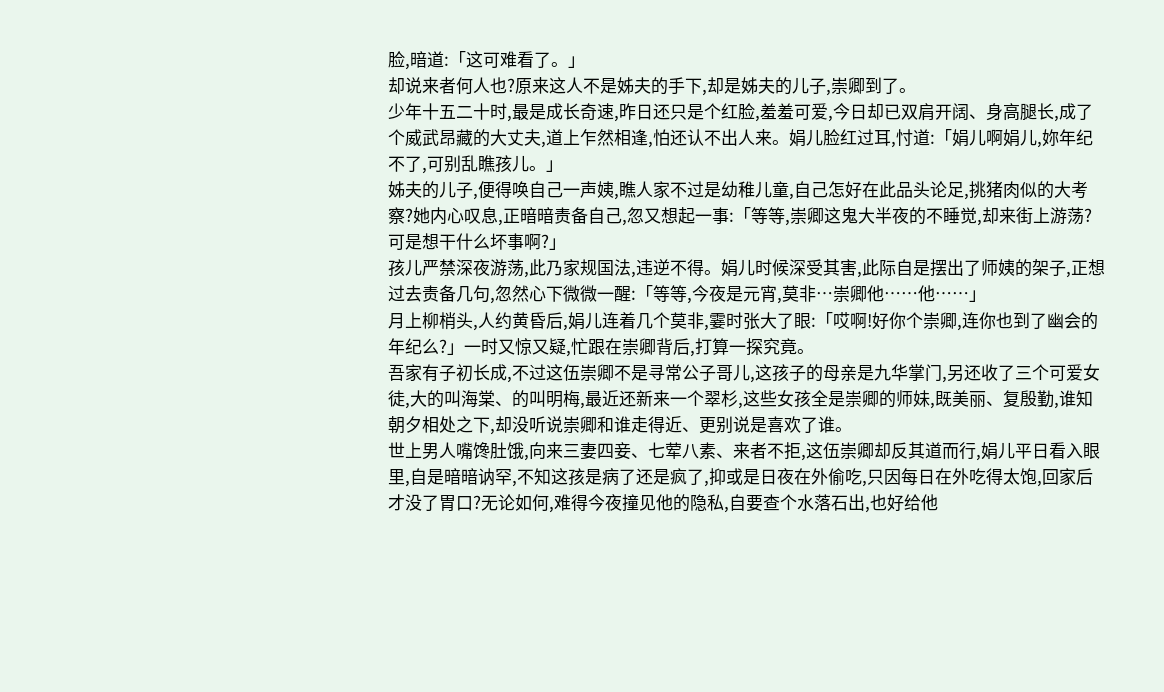脸,暗道:「这可难看了。」
却说来者何人也?原来这人不是姊夫的手下,却是姊夫的儿子,崇卿到了。
少年十五二十时,最是成长奇速,昨日还只是个红脸,羞羞可爱,今日却已双肩开阔、身高腿长,成了个威武昂藏的大丈夫,道上乍然相逢,怕还认不出人来。娟儿脸红过耳,忖道:「娟儿啊娟儿,妳年纪不了,可别乱瞧孩儿。」
姊夫的儿子,便得唤自己一声姨,瞧人家不过是幼稚儿童,自己怎好在此品头论足,挑猪肉似的大考察?她内心叹息,正暗暗责备自己,忽又想起一事:「等等,崇卿这鬼大半夜的不睡觉,却来街上游荡?可是想干什么坏事啊?」
孩儿严禁深夜游荡,此乃家规国法,违逆不得。娟儿时候深受其害,此际自是摆出了师姨的架子,正想过去责备几句,忽然心下微微一醒:「等等,今夜是元宵,莫非…崇卿他……他……」
月上柳梢头,人约黄昏后,娟儿连着几个莫非,霎时张大了眼:「哎啊!好你个崇卿,连你也到了幽会的年纪么?」一时又惊又疑,忙跟在崇卿背后,打算一探究竟。
吾家有子初长成,不过这伍崇卿不是寻常公子哥儿,这孩子的母亲是九华掌门,另还收了三个可爱女徒,大的叫海棠、的叫明梅,最近还新来一个翠杉,这些女孩全是崇卿的师妹,既美丽、复殷勤,谁知朝夕相处之下,却没听说崇卿和谁走得近、更别说是喜欢了谁。
世上男人嘴馋肚饿,向来三妻四妾、七荤八素、来者不拒,这伍崇卿却反其道而行,娟儿平日看入眼里,自是暗暗讷罕,不知这孩是病了还是疯了,抑或是日夜在外偷吃,只因每日在外吃得太饱,回家后才没了胃口?无论如何,难得今夜撞见他的隐私,自要查个水落石出,也好给他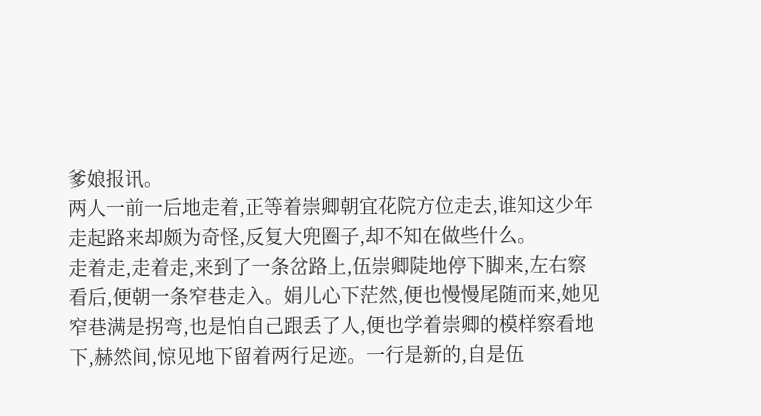爹娘报讯。
两人一前一后地走着,正等着崇卿朝宜花院方位走去,谁知这少年走起路来却颇为奇怪,反复大兜圈子,却不知在做些什么。
走着走,走着走,来到了一条岔路上,伍崇卿陡地停下脚来,左右察看后,便朝一条窄巷走入。娟儿心下茫然,便也慢慢尾随而来,她见窄巷满是拐弯,也是怕自己跟丢了人,便也学着崇卿的模样察看地下,赫然间,惊见地下留着两行足迹。一行是新的,自是伍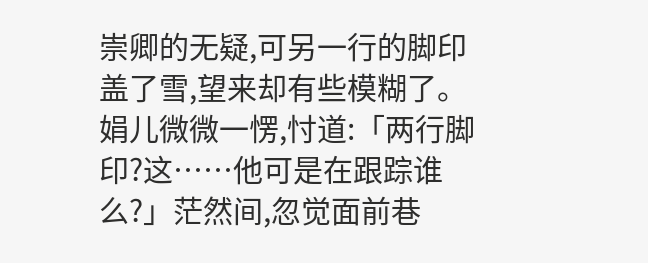崇卿的无疑,可另一行的脚印盖了雪,望来却有些模糊了。
娟儿微微一愣,忖道:「两行脚印?这……他可是在跟踪谁么?」茫然间,忽觉面前巷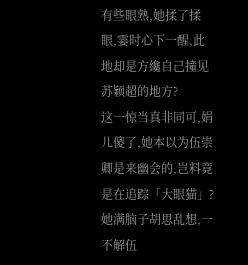有些眼熟,她揉了揉眼,霎时心下一醒,此地却是方纔自己撞见苏颖超的地方?
这一惊当真非同可,娟儿傻了,她本以为伍崇卿是来幽会的,岂料竟是在追踪「大眼猫」?她满脑子胡思乱想,一不解伍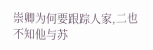崇卿为何要跟踪人家,二也不知他与苏